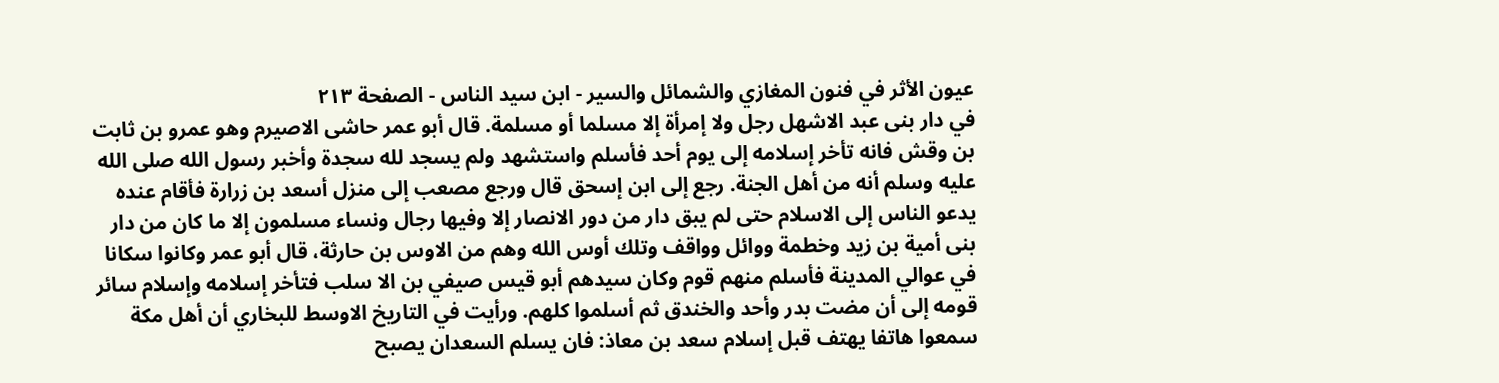عيون الأثر في فنون المغازي والشمائل والسير - ابن سيد الناس - الصفحة ٢١٣
في دار بنى عبد الاشهل رجل ولا إمرأة إلا مسلما أو مسلمة. قال أبو عمر حاشى الاصيرم وهو عمرو بن ثابت بن وقش فانه تأخر إسلامه إلى يوم أحد فأسلم واستشهد ولم يسجد لله سجدة وأخبر رسول الله صلى الله عليه وسلم أنه من أهل الجنة. رجع إلى ابن إسحق قال ورجع مصعب إلى منزل أسعد بن زرارة فأقام عنده يدعو الناس إلى الاسلام حتى لم يبق دار من دور الانصار إلا وفيها رجال ونساء مسلمون إلا ما كان من دار بنى أمية بن زيد وخطمة ووائل وواقف وتلك أوس الله وهم من الاوس بن حارثة، قال أبو عمر وكانوا سكانا في عوالي المدينة فأسلم منهم قوم وكان سيدهم أبو قيس صيفي بن الا سلب فتأخر إسلامه وإسلام سائر قومه إلى أن مضت بدر وأحد والخندق ثم أسلموا كلهم. ورأيت في التاريخ الاوسط للبخاري أن أهل مكة سمعوا هاتفا يهتف قبل إسلام سعد بن معاذ: فان يسلم السعدان يصبح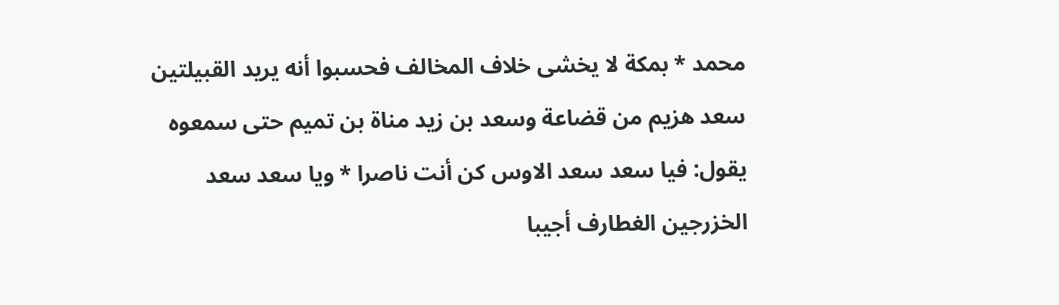محمد * بمكة لا يخشى خلاف المخالف فحسبوا أنه يريد القبيلتين سعد هزيم من قضاعة وسعد بن زيد مناة بن تميم حتى سمعوه يقول: فيا سعد سعد الاوس كن أنت ناصرا * ويا سعد سعد الخزرجين الغطارف أجيبا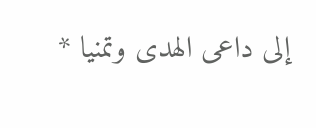إلى داعى الهدى وتمنيا *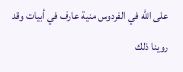على الله في الفردوس منية عارف في أبيات وقد روينا ذلك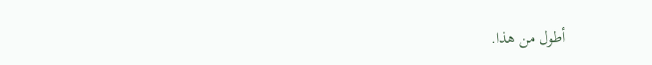أطول من هذا.